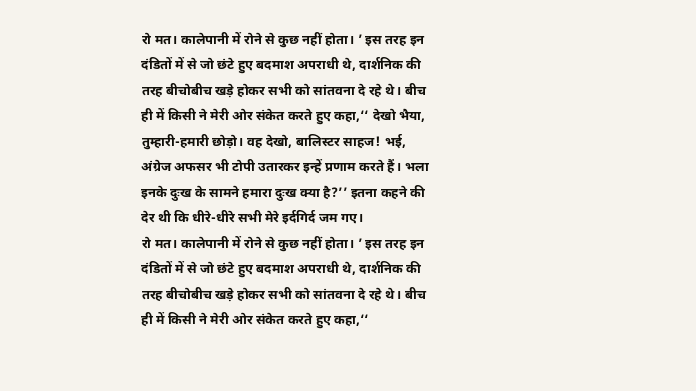रो मत। कालेपानी में रोने से कुछ नहीं होता। ’ इस तरह इन दंडितों में से जो छंटे हुए बदमाश अपराधी थे, दार्शनिक की तरह बीचोबीच खड़े होकर सभी को सांतवना दे रहे थे। बीच ही में किसी ने मेरी ओर संकेत करते हुए कहा,‘‘ देखो भैया, तुम्हारी-हमारी छोड़ो। वह देखो, बालिस्टर साहज! भई, अंग्रेज अफसर भी टोपी उतारकर इन्हें प्रणाम करते हैं। भला इनके दुःख के सामने हमारा दुःख क्या है?’’ इतना कहने की देर थी कि धीरे-धीरे सभी मेरे इर्दगिर्द जम गए।
रो मत। कालेपानी में रोने से कुछ नहीं होता। ’ इस तरह इन दंडितों में से जो छंटे हुए बदमाश अपराधी थे, दार्शनिक की तरह बीचोबीच खड़े होकर सभी को सांतवना दे रहे थे। बीच ही में किसी ने मेरी ओर संकेत करते हुए कहा,‘‘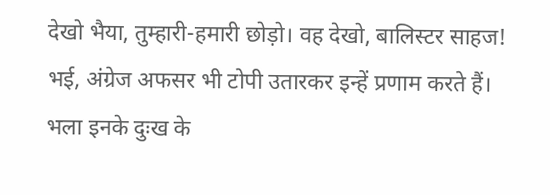देखो भैया, तुम्हारी-हमारी छोड़ो। वह देखो, बालिस्टर साहज! भई, अंग्रेज अफसर भी टोपी उतारकर इन्हें प्रणाम करते हैं। भला इनके दुःख के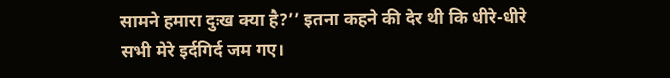सामने हमारा दुःख क्या है?’’ इतना कहने की देर थी कि धीरे-धीरे सभी मेरे इर्दगिर्द जम गए।